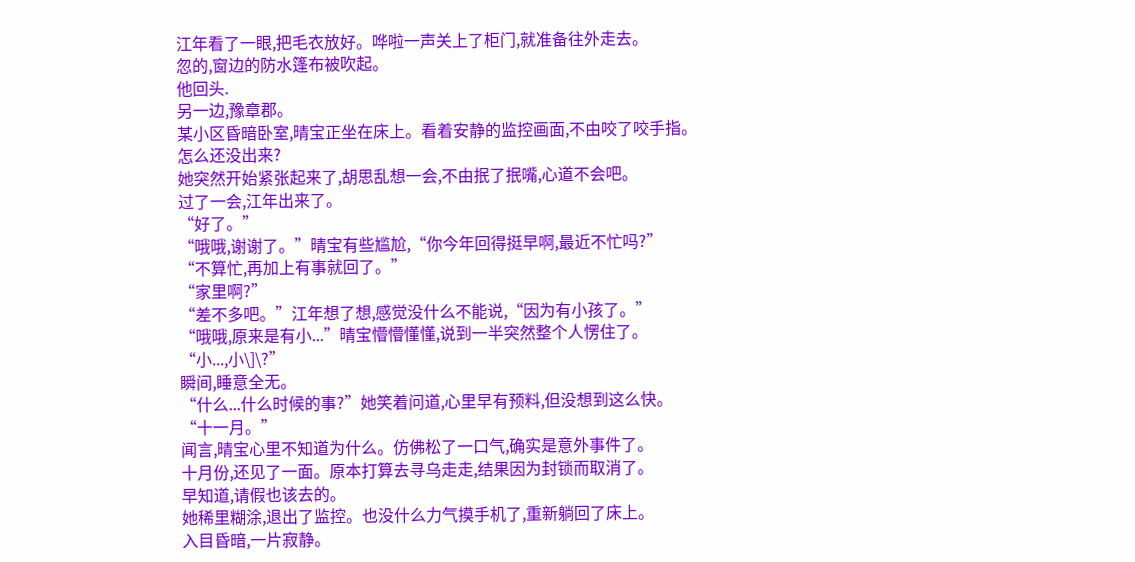江年看了一眼,把毛衣放好。哗啦一声关上了柜门,就准备往外走去。
忽的,窗边的防水篷布被吹起。
他回头.
另一边,豫章郡。
某小区昏暗卧室,晴宝正坐在床上。看着安静的监控画面,不由咬了咬手指。
怎么还没出来?
她突然开始紧张起来了,胡思乱想一会,不由抿了抿嘴,心道不会吧。
过了一会,江年出来了。
“好了。”
“哦哦,谢谢了。”晴宝有些尴尬,“你今年回得挺早啊,最近不忙吗?”
“不算忙,再加上有事就回了。”
“家里啊?”
“差不多吧。”江年想了想,感觉没什么不能说,“因为有小孩了。”
“哦哦,原来是有小...”晴宝懵懵懂懂,说到一半突然整个人愣住了。
“小...,小\]\?”
瞬间,睡意全无。
“什么...什么时候的事?”她笑着问道,心里早有预料,但没想到这么快。
“十一月。”
闻言,晴宝心里不知道为什么。仿佛松了一口气,确实是意外事件了。
十月份,还见了一面。原本打算去寻乌走走,结果因为封锁而取消了。
早知道,请假也该去的。
她稀里糊涂,退出了监控。也没什么力气摸手机了,重新躺回了床上。
入目昏暗,一片寂静。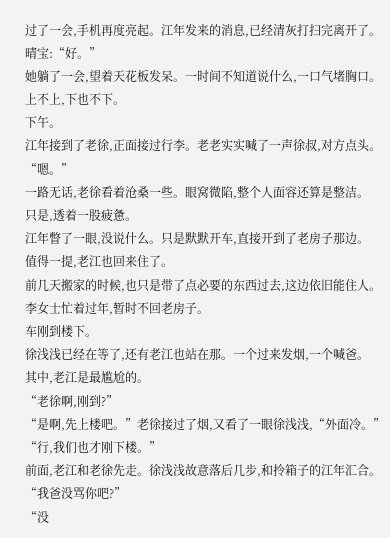过了一会,手机再度亮起。江年发来的消息,已经清灰打扫完离开了。
晴宝:“好。”
她躺了一会,望着天花板发呆。一时间不知道说什么,一口气堵胸口。
上不上,下也不下。
下午。
江年接到了老徐,正面接过行李。老老实实喊了一声徐叔,对方点头。
“嗯。”
一路无话,老徐看着沧桑一些。眼窝微陷,整个人面容还算是整洁。
只是,透着一股疲惫。
江年瞥了一眼,没说什么。只是默默开车,直接开到了老房子那边。
值得一提,老江也回来住了。
前几天搬家的时候,也只是带了点必要的东西过去,这边依旧能住人。
李女士忙着过年,暂时不回老房子。
车刚到楼下。
徐浅浅已经在等了,还有老江也站在那。一个过来发烟,一个喊爸。
其中,老江是最尴尬的。
“老徐啊,刚到?”
“是啊,先上楼吧。”老徐接过了烟,又看了一眼徐浅浅,“外面冷。”
“行,我们也才刚下楼。”
前面,老江和老徐先走。徐浅浅故意落后几步,和拎箱子的江年汇合。
“我爸没骂你吧?”
“没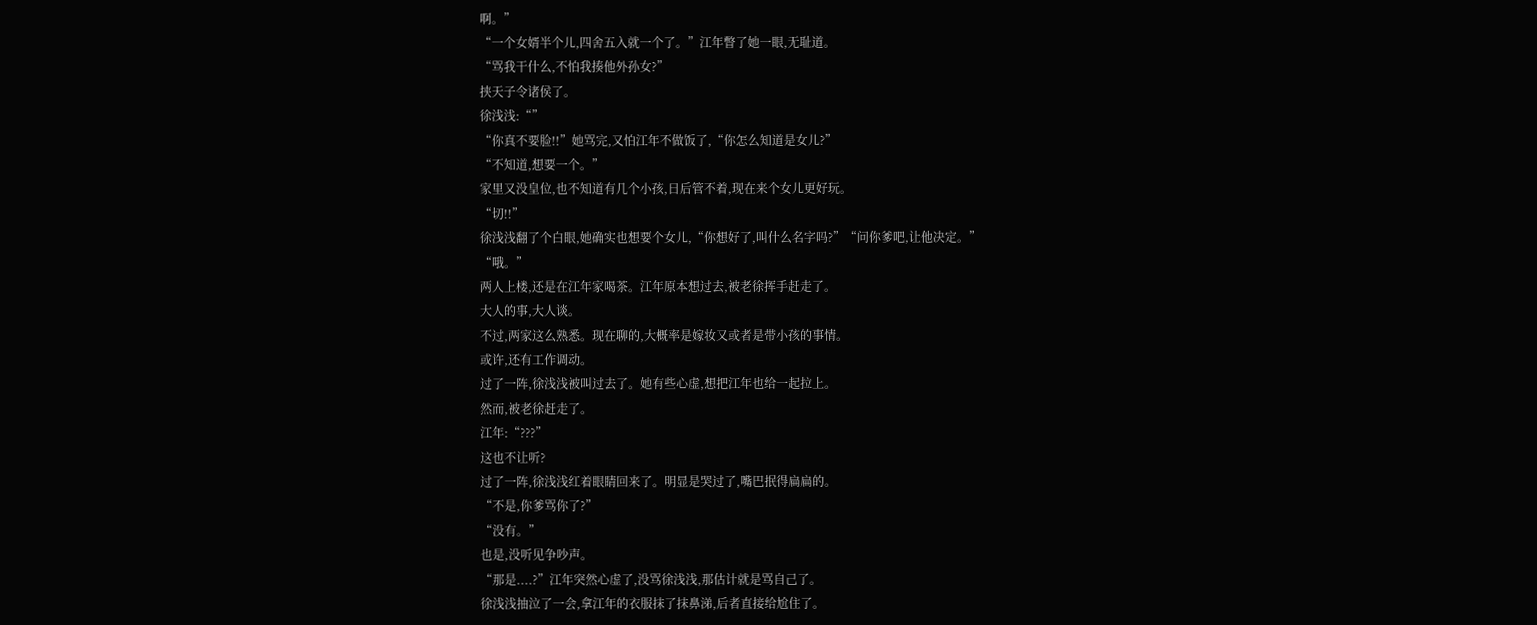啊。”
“一个女婿半个儿,四舍五入就一个了。”江年瞥了她一眼,无耻道。
“骂我干什么,不怕我揍他外孙女?”
挟天子令诸侯了。
徐浅浅:“”
“你真不要脸!!”她骂完,又怕江年不做饭了,“你怎么知道是女儿?”
“不知道,想要一个。”
家里又没皇位,也不知道有几个小孩,日后管不着,现在来个女儿更好玩。
“切!!”
徐浅浅翻了个白眼,她确实也想要个女儿,“你想好了,叫什么名字吗?”“问你爹吧,让他决定。”
“哦。”
两人上楼,还是在江年家喝茶。江年原本想过去,被老徐挥手赶走了。
大人的事,大人谈。
不过,两家这么熟悉。现在聊的,大概率是嫁妆又或者是带小孩的事情。
或许,还有工作调动。
过了一阵,徐浅浅被叫过去了。她有些心虚,想把江年也给一起拉上。
然而,被老徐赶走了。
江年:“???”
这也不让听?
过了一阵,徐浅浅红着眼睛回来了。明显是哭过了,嘴巴抿得扁扁的。
“不是,你爹骂你了?”
“没有。”
也是,没听见争吵声。
“那是....?”江年突然心虚了,没骂徐浅浅,那估计就是骂自己了。
徐浅浅抽泣了一会,拿江年的衣服抹了抹鼻涕,后者直接给尬住了。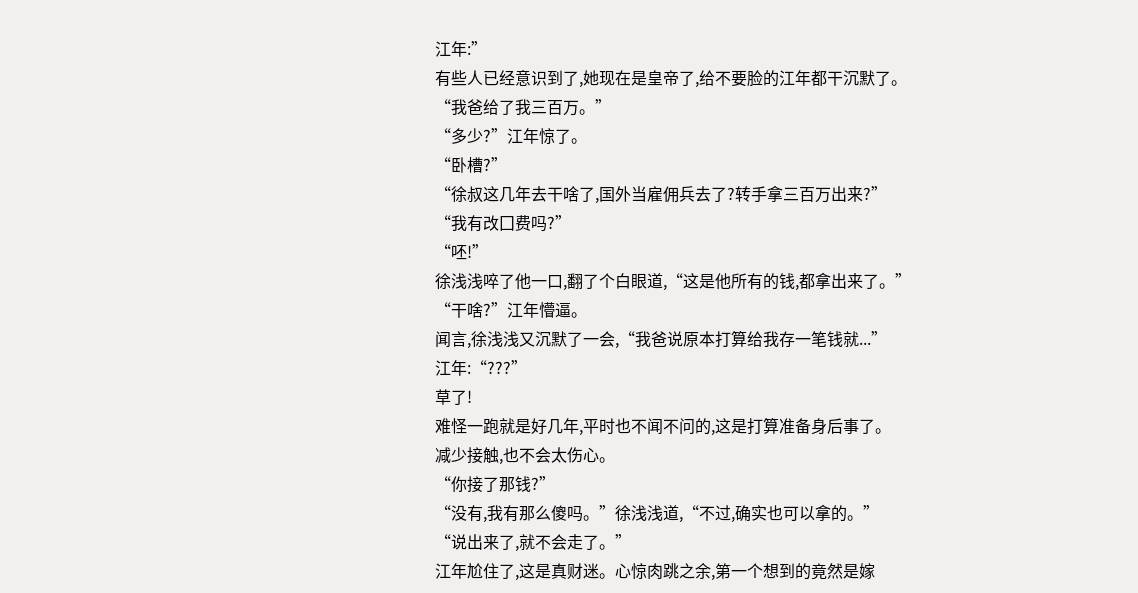江年:”
有些人已经意识到了,她现在是皇帝了,给不要脸的江年都干沉默了。
“我爸给了我三百万。”
“多少?”江年惊了。
“卧槽?”
“徐叔这几年去干啥了,国外当雇佣兵去了?转手拿三百万出来?”
“我有改囗费吗?”
“呸!”
徐浅浅啐了他一口,翻了个白眼道,“这是他所有的钱,都拿出来了。”
“干啥?”江年懵逼。
闻言,徐浅浅又沉默了一会,“我爸说原本打算给我存一笔钱就...”
江年:“???”
草了!
难怪一跑就是好几年,平时也不闻不问的,这是打算准备身后事了。
减少接触,也不会太伤心。
“你接了那钱?”
“没有,我有那么傻吗。”徐浅浅道,“不过,确实也可以拿的。”
“说出来了,就不会走了。”
江年尬住了,这是真财迷。心惊肉跳之余,第一个想到的竟然是嫁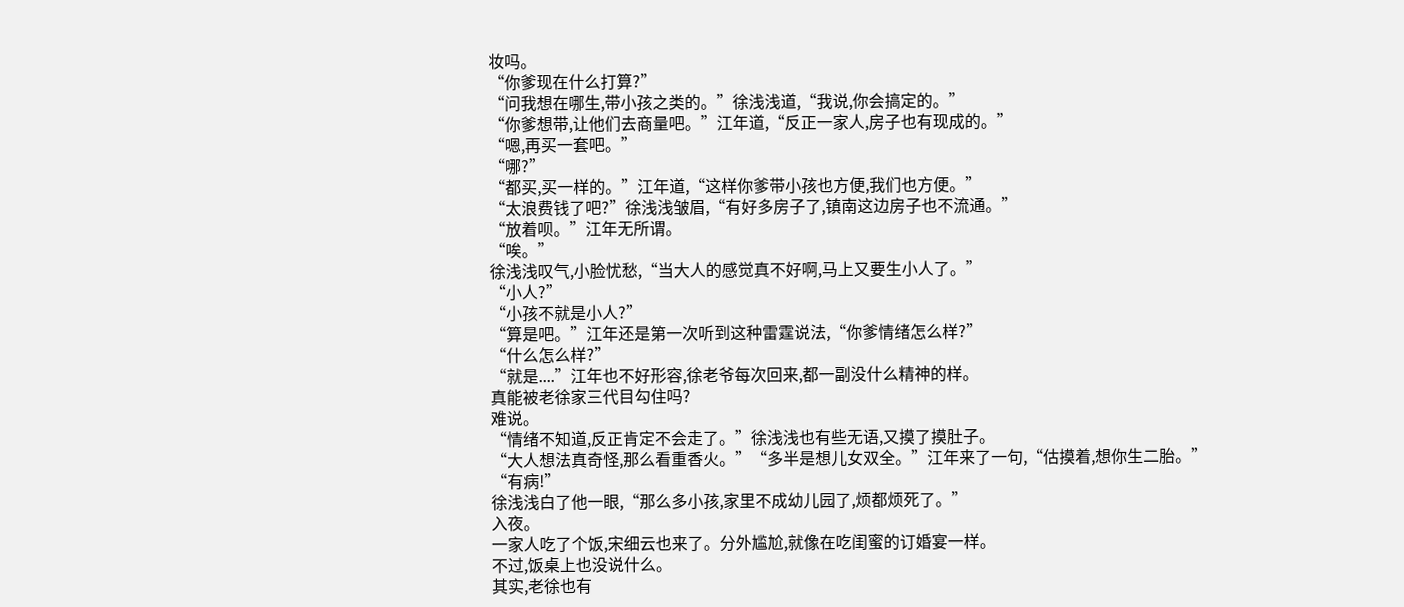妆吗。
“你爹现在什么打算?”
“问我想在哪生,带小孩之类的。”徐浅浅道,“我说,你会搞定的。”
“你爹想带,让他们去商量吧。”江年道,“反正一家人,房子也有现成的。”
“嗯,再买一套吧。”
“哪?”
“都买,买一样的。”江年道,“这样你爹带小孩也方便,我们也方便。”
“太浪费钱了吧?”徐浅浅皱眉,“有好多房子了,镇南这边房子也不流通。”
“放着呗。”江年无所谓。
“唉。”
徐浅浅叹气,小脸忧愁,“当大人的感觉真不好啊,马上又要生小人了。”
“小人?”
“小孩不就是小人?”
“算是吧。”江年还是第一次听到这种雷霆说法,“你爹情绪怎么样?”
“什么怎么样?”
“就是....”江年也不好形容,徐老爷每次回来,都一副没什么精神的样。
真能被老徐家三代目勾住吗?
难说。
“情绪不知道,反正肯定不会走了。”徐浅浅也有些无语,又摸了摸肚子。
“大人想法真奇怪,那么看重香火。”“多半是想儿女双全。”江年来了一句,“估摸着,想你生二胎。”
“有病!”
徐浅浅白了他一眼,“那么多小孩,家里不成幼儿园了,烦都烦死了。”
入夜。
一家人吃了个饭,宋细云也来了。分外尴尬,就像在吃闺蜜的订婚宴一样。
不过,饭桌上也没说什么。
其实,老徐也有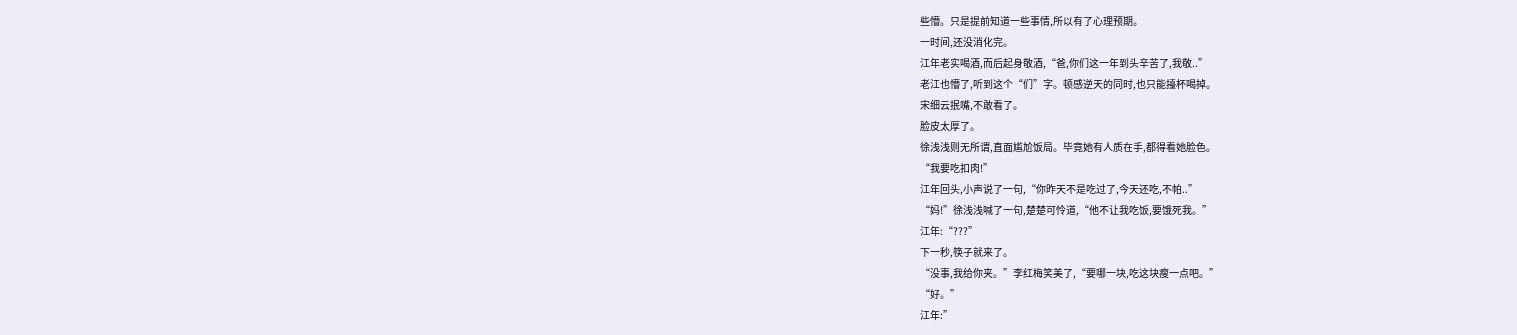些懵。只是提前知道一些事情,所以有了心理预期。
一时间,还没消化完。
江年老实喝酒,而后起身敬酒,“爸,你们这一年到头辛苦了,我敬..”
老江也懵了,听到这个“们”字。顿感逆天的同时,也只能擡杯喝掉。
宋细云抿嘴,不敢看了。
脸皮太厚了。
徐浅浅则无所谓,直面尴尬饭局。毕竟她有人质在手,都得看她脸色。
“我要吃扣肉!”
江年回头,小声说了一句,“你昨天不是吃过了,今天还吃,不帕..”
“妈!”徐浅浅喊了一句,楚楚可怜道,“他不让我吃饭,要饿死我。”
江年:“???”
下一秒,筷子就来了。
“没事,我给你夹。”李红梅笑美了,“要哪一块,吃这块瘦一点吧。”
“好。”
江年:”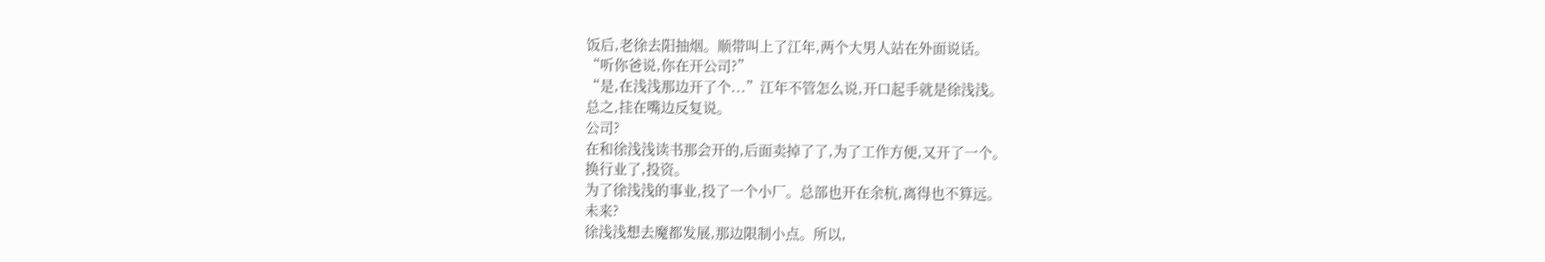饭后,老徐去阳抽烟。顺带叫上了江年,两个大男人站在外面说话。
“听你爸说,你在开公司?”
“是,在浅浅那边开了个...”江年不管怎么说,开口起手就是徐浅浅。
总之,挂在嘴边反复说。
公司?
在和徐浅浅读书那会开的,后面卖掉了了,为了工作方便,又开了一个。
换行业了,投资。
为了徐浅浅的事业,投了一个小厂。总部也开在余杭,离得也不算远。
未来?
徐浅浅想去魔都发展,那边限制小点。所以,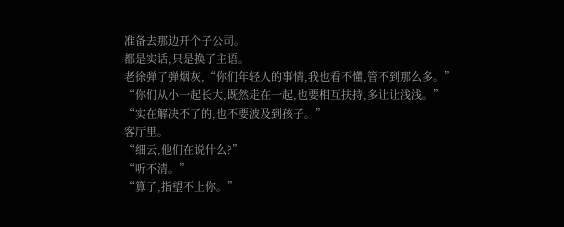准备去那边开个子公司。
都是实话,只是换了主语。
老徐弹了弹烟灰,“你们年轻人的事情,我也看不懂,管不到那么多。”
“你们从小一起长大,既然走在一起,也要相互扶持,多让让浅浅。”
“实在解决不了的,也不要波及到孩子。”
客厅里。
“细云,他们在说什么?”
“听不清。”
“算了,指望不上你。”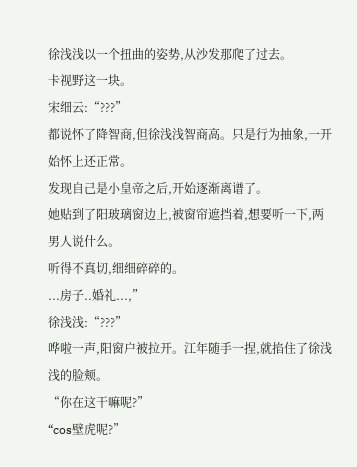徐浅浅以一个扭曲的姿势,从沙发那爬了过去。
卡视野这一块。
宋细云:“???”
都说怀了降智商,但徐浅浅智商高。只是行为抽象,一开始怀上还正常。
发现自己是小皇帝之后,开始逐渐离谱了。
她贴到了阳玻璃窗边上,被窗帘遮挡着,想要听一下,两男人说什么。
听得不真切,细细碎碎的。
...房子..婚礼...,”
徐浅浅:“???”
哗啦一声,阳窗户被拉开。江年随手一捏,就掐住了徐浅浅的脸颊。
“你在这干嘛呢?”
“cos壁虎呢?”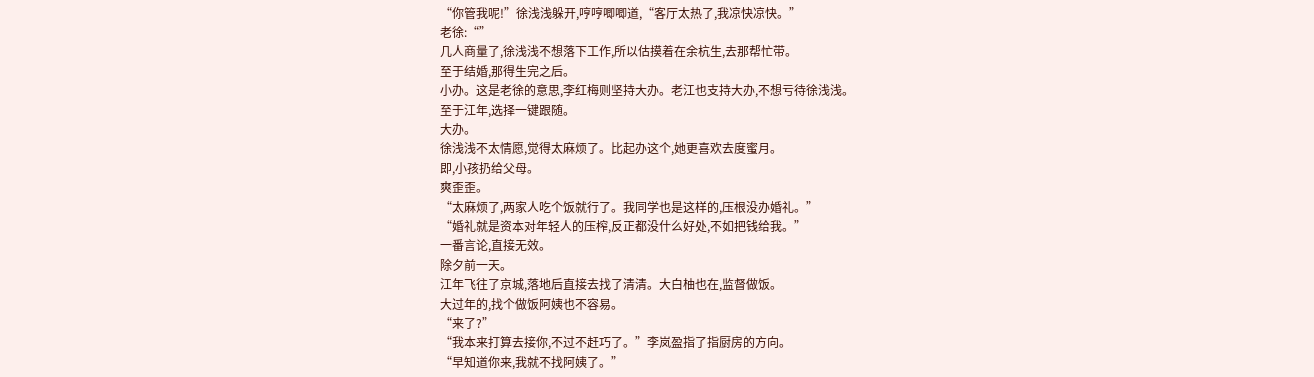“你管我呢!”徐浅浅躲开,哼哼唧唧道,“客厅太热了,我凉快凉快。”
老徐:“”
几人商量了,徐浅浅不想落下工作,所以估摸着在余杭生,去那帮忙带。
至于结婚,那得生完之后。
小办。这是老徐的意思,李红梅则坚持大办。老江也支持大办,不想亏待徐浅浅。
至于江年,选择一键跟随。
大办。
徐浅浅不太情愿,觉得太麻烦了。比起办这个,她更喜欢去度蜜月。
即,小孩扔给父母。
爽歪歪。
“太麻烦了,两家人吃个饭就行了。我同学也是这样的,压根没办婚礼。”
“婚礼就是资本对年轻人的压榨,反正都没什么好处,不如把钱给我。”
一番言论,直接无效。
除夕前一天。
江年飞往了京城,落地后直接去找了清清。大白柚也在,监督做饭。
大过年的,找个做饭阿姨也不容易。
“来了?”
“我本来打算去接你,不过不赶巧了。”李岚盈指了指厨房的方向。
“早知道你来,我就不找阿姨了。”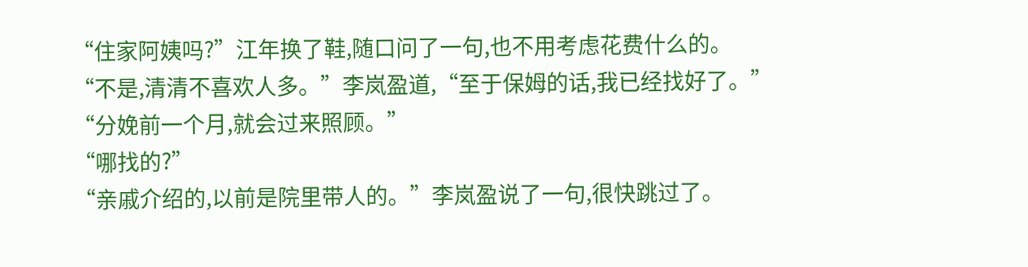“住家阿姨吗?”江年换了鞋,随口问了一句,也不用考虑花费什么的。
“不是,清清不喜欢人多。”李岚盈道,“至于保姆的话,我已经找好了。”
“分娩前一个月,就会过来照顾。”
“哪找的?”
“亲戚介绍的,以前是院里带人的。”李岚盈说了一句,很快跳过了。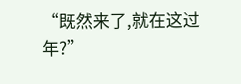“既然来了,就在这过年?”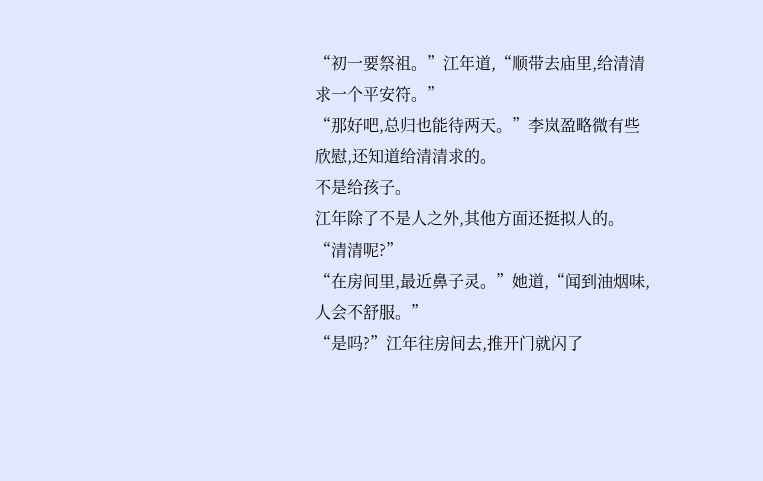“初一要祭祖。”江年道,“顺带去庙里,给清清求一个平安符。”
“那好吧,总归也能待两天。”李岚盈略微有些欣慰,还知道给清清求的。
不是给孩子。
江年除了不是人之外,其他方面还挺拟人的。
“清清呢?”
“在房间里,最近鼻子灵。”她道,“闻到油烟味,人会不舒服。”
“是吗?”江年往房间去,推开门就闪了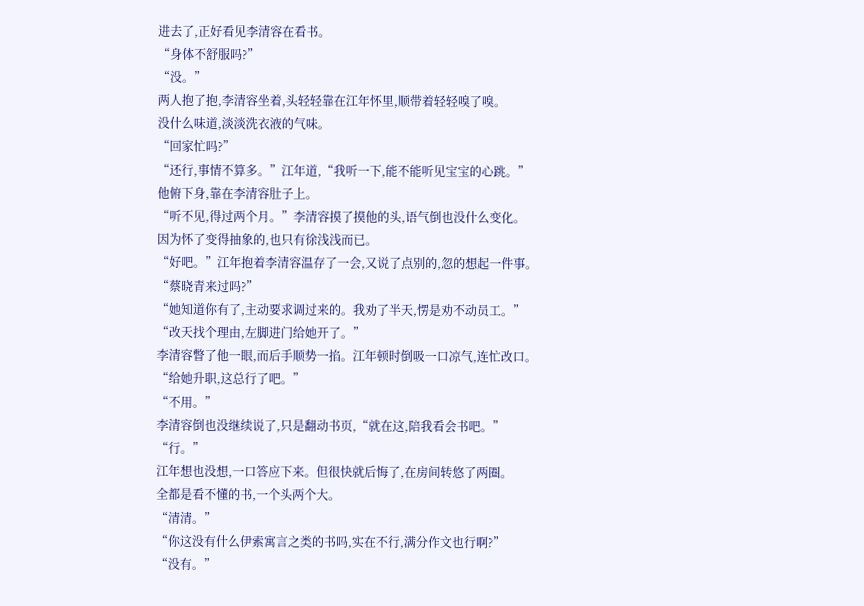进去了,正好看见李清容在看书。
“身体不舒服吗?”
“没。”
两人抱了抱,李清容坐着,头轻轻靠在江年怀里,顺带着轻轻嗅了嗅。
没什么味道,淡淡洗衣液的气味。
“回家忙吗?”
“还行,事情不算多。”江年道,“我听一下,能不能听见宝宝的心跳。”
他俯下身,靠在李清容肚子上。
“听不见,得过两个月。”李清容摸了摸他的头,语气倒也没什么变化。
因为怀了变得抽象的,也只有徐浅浅而已。
“好吧。”江年抱着李清容温存了一会,又说了点别的,忽的想起一件事。
“蔡晓青来过吗?”
“她知道你有了,主动要求调过来的。我劝了半天,愣是劝不动员工。”
“改天找个理由,左脚进门给她开了。”
李清容瞥了他一眼,而后手顺势一掐。江年顿时倒吸一口凉气,连忙改口。
“给她升职,这总行了吧。”
“不用。”
李清容倒也没继续说了,只是翻动书页,“就在这,陪我看会书吧。”
“行。”
江年想也没想,一口答应下来。但很快就后悔了,在房间转悠了两圈。
全都是看不懂的书,一个头两个大。
“清清。”
“你这没有什么伊索寓言之类的书吗,实在不行,满分作文也行啊?”
“没有。”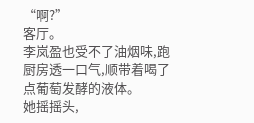“啊?”
客厅。
李岚盈也受不了油烟味,跑厨房透一口气,顺带着喝了点葡萄发酵的液体。
她摇摇头,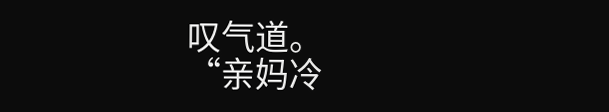叹气道。
“亲妈冷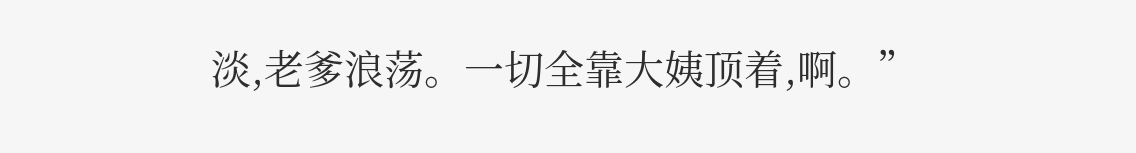淡,老爹浪荡。一切全靠大姨顶着,啊。”